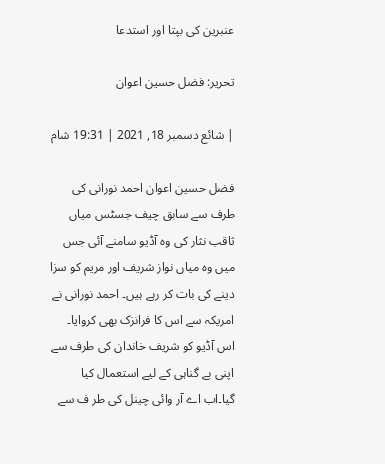عنبرین کی بپتا اور استدعا

تحریر: فضل حسین اعوان

| شائع دسمبر 18, 2021 | 19:31 شام

فضل حسین اعوان احمد نورانی کی طرف سے سابق چیف جسٹس میاں ثاقب نثار کی وہ آڈیو سامنے آئی جس میں وہ میاں نواز شریف اور مریم کو سزا دینے کی بات کر رہے ہیں۔ احمد نورانی نے امریکہ سے اس کا فرانزک بھی کروایا۔ اس آڈیو کو شریف خاندان کی طرف سے اپنی بے گناہی کے لیے استعمال کیا گیا۔اب اے آر وائی چینل کی طر ف سے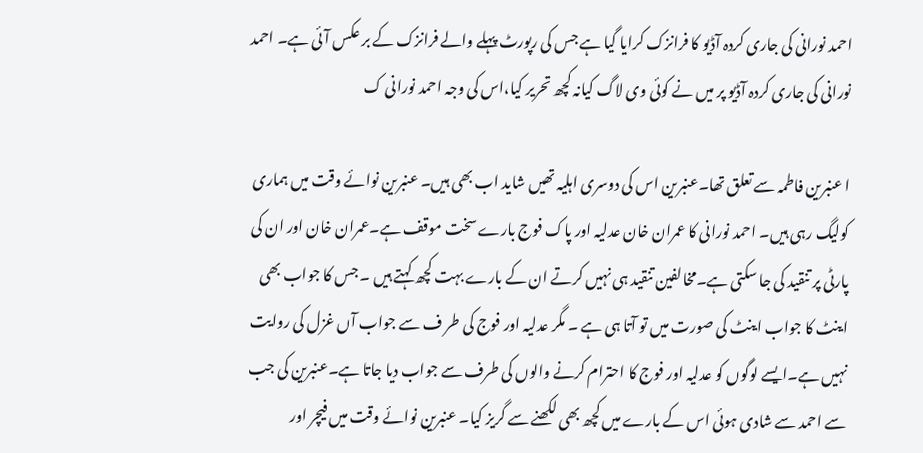احمد نورانی کی جاری کردہ آڈیو کا فرانزک کرایا گیا ہے جس کی رپورٹ پہلے والے فرانزک کے بر عکس آئی ہے۔ احمد نورانی کی جاری کردہ آڈیو پر میں نے کوئی وی لاگ کیانہ کچھ تحریر کیا،اس کی وجہ احمد نورانی ک

ا عنبرین فاطمہ سے تعلق تھا۔عنبرین اس کی دوسری اہلیہ تھیں شاید اب بھی ہیں۔ عنبرین نوائے وقت میں ہماری کولیگ رہی ہیں۔ احمد نورانی کا عمران خان عدلیہ اور پاک فوج بارے سخت موقف ہے۔عمران خان اور ان کی پارٹی پر تنقید کی جا سکتی ہے۔مخالفین تنقید ہی نہیں کرتے ان کے بارے بہت کچھ کہتے ہیں ۔ جس کا جواب بھی اینٹ کا جواب اینٹ کی صورت میں تو آتا ہی ہے ۔ مگر عدلیہ اور فوج کی طر ف سے جواب آں غزل کی روایت نہیں ہے۔ایسے لوگوں کو عدلیہ اور فوج کا احترام کرنے والوں کی طرف سے جواب دیا جاتا ہے۔عنبرین کی جب سے احمد سے شادی ہوئی اس کے بارے میں کچھ بھی لکھنے سے گریز کیا۔ عنبرین نوائے وقت میں فیچر اور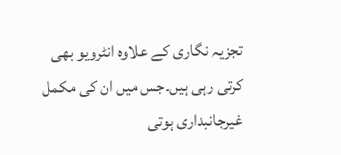تجزیہ نگاری کے علاوہ انٹرویو بھی کرتی رہی ہیں۔جس میں ان کی مکمل غیرجانبداری ہوتی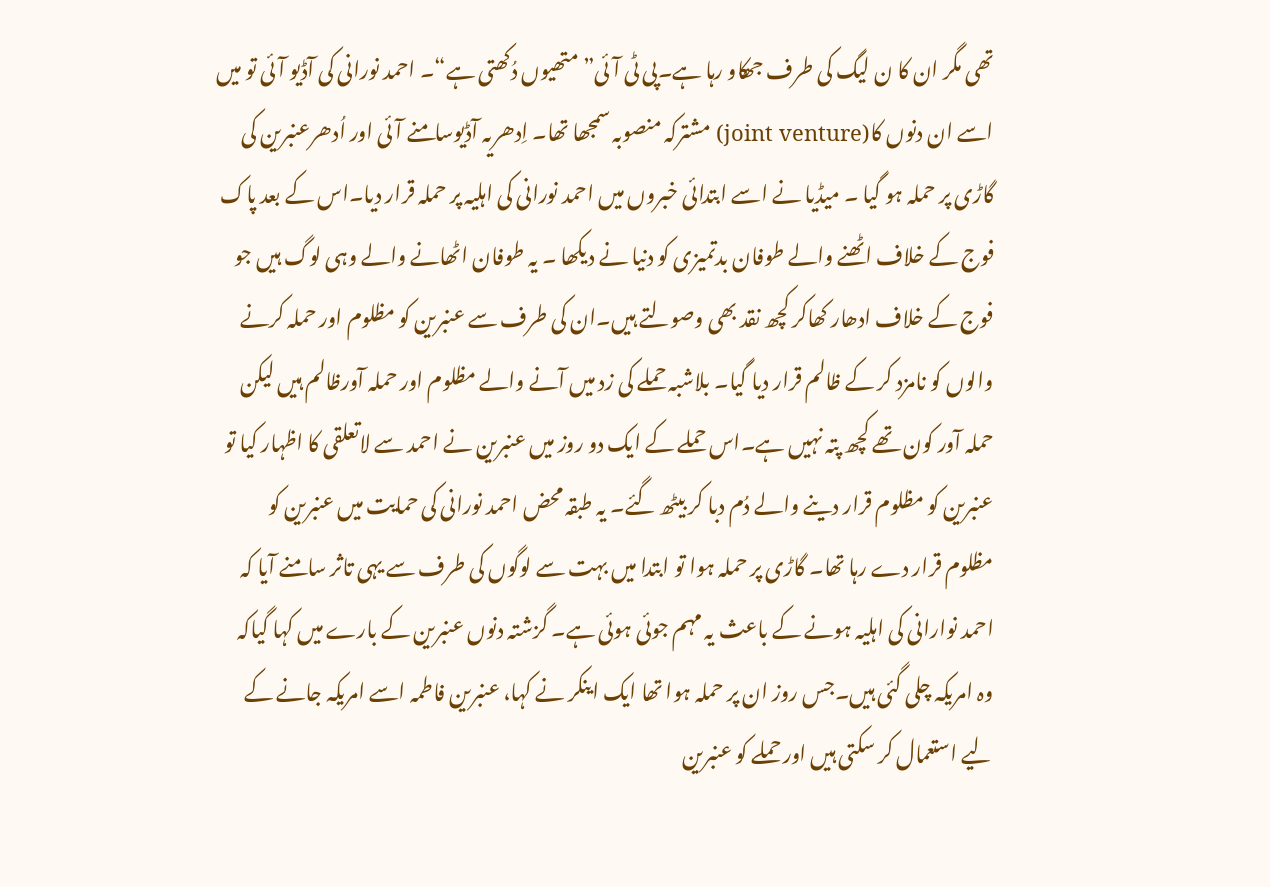تھی مگر ان کا ن لیگ کی طرف جھکاو رہا ہے۔پی ٹی آئی”متھیوں دُکھتی ہے“۔ احمد نورانی کی آڈیو آئی تو میں اسے ان دنوں کا(joint venture) مشترکہ منصوبہ سمجھا تھا۔ اِدھریہ آڈیوسامنے آئی اور اُدھرعنبرین کی گاڑی پر حملہ ہو گیا ۔ میڈیا نے اسے ابتدائی خبروں میں احمد نورانی کی اہلیہ پر حملہ قرار دیا۔اس کے بعد پاک فوج کے خلاف اٹھنے والے طوفان بدتمیزی کو دنیا نے دیکھا ۔ یہ طوفان اٹھانے والے وہی لوگ ہیں جو فوج کے خلاف ادھار کھاکر کچھ نقد بھی وصولتے ہیں۔ان کی طرف سے عنبرین کو مظلوم اور حملہ کرنے والوں کو نامزد کر کے ظالم قرار دیا گیا۔ بلاشبہ حملے کی زد میں آنے والے مظلوم اور حملہ آورظالم ہیں لیکن حملہ آور کون تھے کچھ پتہ نہیں ہے۔اس حملے کے ایک دو روز میں عنبرین نے احمد سے لاتعلقی کا اظہار کیا تو عنبرین کو مظلوم قرار دینے والے دُم دبا کر بیٹھ گئے۔ یہ طبقہ محض احمد نورانی کی حمایت میں عنبرین کو مظلوم قرار دے رہا تھا۔ گاڑی پر حملہ ہوا تو ابتدا میں بہت سے لوگوں کی طرف سے یہی تاثر سامنے آیا کہ احمد نوارانی کی اہلیہ ہونے کے باعث یہ مہم جوئی ہوئی ہے۔ گزشتہ دنوں عنبرین کے بارے میں کہا گیاکہ وہ امریکہ چلی گئی ہیں۔جس روز ان پر حملہ ہوا تھا ایک اینکر نے کہا، عنبرین فاطمہ اسے امریکہ جانے کے لیے استعمال کر سکتی ہیں اور حملے کو عنبرین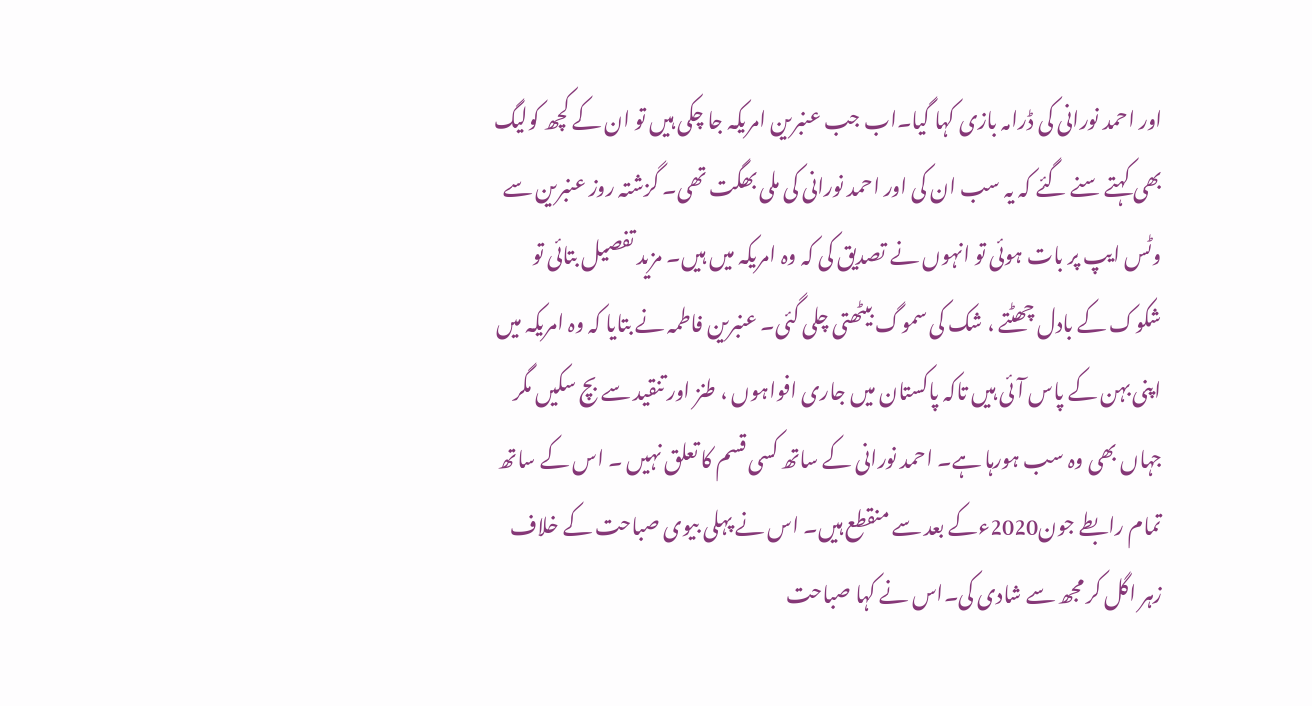اور احمد نورانی کی ڈرامہ بازی کہا گیا۔اب جب عنبرین امریکہ جا چکی ہیں تو ان کے کچھ کولیگ بھی کہتے سنے گئے کہ یہ سب ان کی اور احمد نورانی کی ملی بھگت تھی۔ گزشتہ روز عنبرین سے وٹس ایپ پر بات ہوئی تو انہوں نے تصدیق کی کہ وہ امریکہ میں ہیں۔ مزید تفصیل بتائی تو شکوک کے بادل چھٹتے ، شک کی سموگ بیٹھتی چلی گئی۔ عنبرین فاطمہ نے بتایا کہ وہ امریکہ میں اپنی بہن کے پاس آئی ہیں تاکہ پاکستان میں جاری افواہوں ، طنز اور تنقید سے بچ سکیں مگر جہاں بھی وہ سب ہورہا ہے۔ احمد نورانی کے ساتھ کسی قسم کا تعلق نہیں ۔ اس کے ساتھ تمام رابطے جون2020ءکے بعد سے منقطع ہیں۔ اس نے پہلی بیوی صباحت کے خلاف زہر اگل کر مجھ سے شادی کی۔اس نے کہا صباحت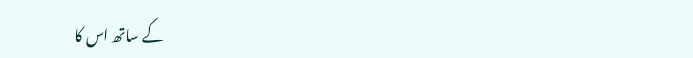کے ساتھ اس کا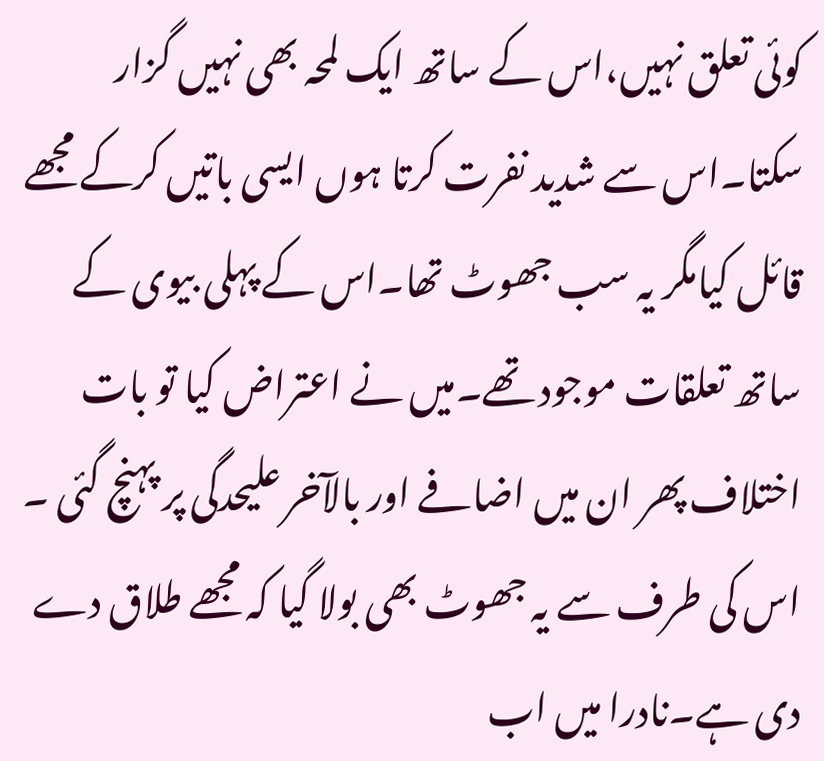کوئی تعلق نہیں،اس کے ساتھ ایک لمحہ بھی نہیں گزار سکتا۔اس سے شدید نفرت کرتا ہوں ایسی باتیں کرکے مجھے قائل کیامگر یہ سب جھوٹ تھا۔اس کے پہلی بیوی کے ساتھ تعلقات موجود تھے۔میں نے اعتراض کیا تو بات اختلاف پھر ان میں اضافے اور بالآخر علیحدگی پر پہنچ گئی ۔ اس کی طرف سے یہ جھوٹ بھی بولا گیا کہ مجھے طلاق دے دی ہے۔نادرا میں اب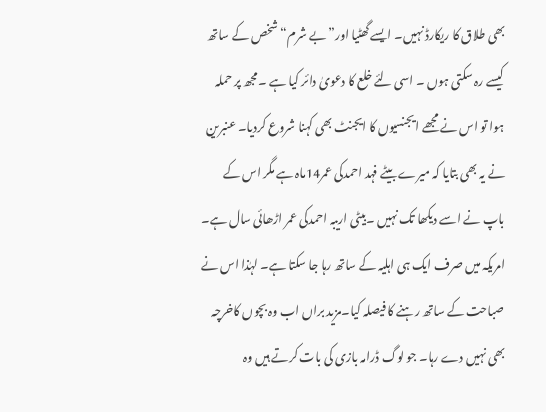بھی طلاق کا ریکارڈ نہیں۔ ایسے گھٹیا اور”بے شرم“ شخص کے ساتھ کیسے رہ سکتی ہوں ۔ اسی لئے خلع کا دعویٰ دائر کیا ہے ۔مجھ پر حملہ ہوا تو اس نے مجھے ایجنسیوں کا ایجنٹ بھی کہنا شروع کردیا۔ عنبرین نے یہ بھی بتایا کہ میرے بیٹے فہد احمدکی عمر14ماہ ہے مگر اس کے باپ نے اسے دیکھا تک نہیں ۔بیٹی اریبہ احمدکی عمر اڑھائی سال ہے۔ امریکہ میں صرف ایک ہی اہلیہ کے ساتھ رہا جا سکتا ہے۔ لہٰذا اس نے صباحت کے ساتھ رہنے کا فیصلہ کیا۔مزید براں اب وہ بچوں کاخرچہ بھی نہیں دے رہا۔ جو لوگ ڈرامہ بازی کی بات کرتے ہیں وہ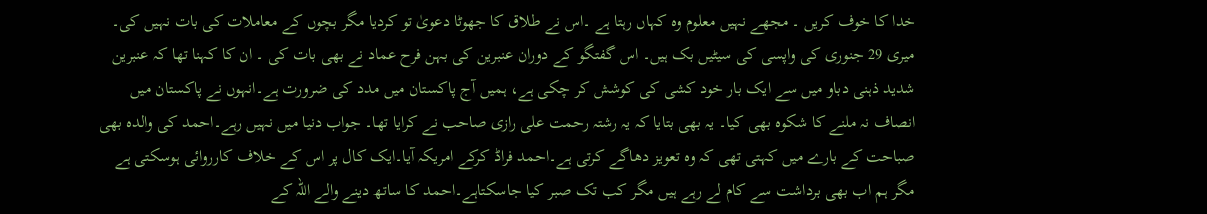خدا کا خوف کریں ۔ مجھے نہیں معلوم وہ کہاں رہتا ہے ۔اس نے طلاق کا جھوٹا دعویٰ تو کردیا مگر بچوں کے معاملات کی بات نہیں کی۔ میری 29 جنوری کی واپسی کی سیٹیں بک ہیں۔ اس گفتگو کے دوران عنبرین کی بہن فرح عماد نے بھی بات کی ۔ ان کا کہنا تھا کہ عنبرین شدید ذہنی دباو میں سے ایک بار خود کشی کی کوشش کر چکی ہے، ہمیں آج پاکستان میں مدد کی ضرورت ہے۔انہوں نے پاکستان میں انصاف نہ ملنے کا شکوہ بھی کیا۔ یہ بھی بتایا کہ یہ رشتہ رحمت علی رازی صاحب نے کرایا تھا۔ جواب دنیا میں نہیں رہے۔احمد کی والدہ بھی صباحت کے بارے میں کہتی تھی کہ وہ تعویز دھاگے کرتی ہے۔احمد فراڈ کرکے امریکہ آیا۔ایک کال پر اس کے خلاف کارروائی ہوسکتی ہے مگر ہم اب بھی برداشت سے کام لے رہے ہیں مگر کب تک صبر کیا جاسکتاہے۔احمد کا ساتھ دینے والے اللہ کے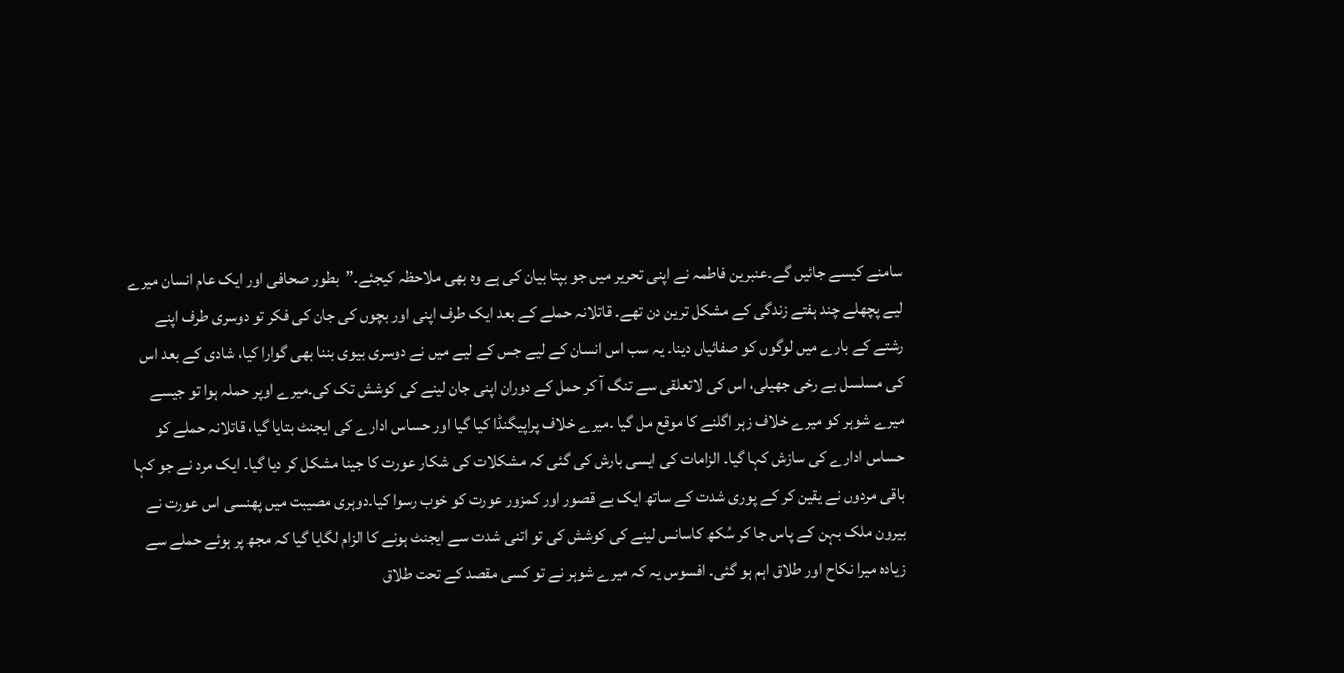سامنے کیسے جائیں گے۔عنبرین فاطمہ نے اپنی تحریر میں جو بپتا بیان کی ہے وہ بھی ملاحظہ کیجئے۔”بطور صحافی اور ایک عام انسان میرے لیے پچھلے چند ہفتے زندگی کے مشکل ترین دن تھے۔ قاتلانہ حملے کے بعد ایک طرف اپنی اور بچوں کی جان کی فکر تو دوسری طرف اپنے رشتے کے بارے میں لوگوں کو صفائیاں دینا۔ یہ سب اس انسان کے لیے جس کے لیے میں نے دوسری بیوی بننا بھی گوارا کیا، شادی کے بعد اس کی مسلسل بے رخی جھیلی، اس کی لاتعلقی سے تنگ آ کر حمل کے دوران اپنی جان لینے کی کوشش تک کی۔میرے اوپر حملہ ہوا تو جیسے میرے شوہر کو میرے خلاف زہر اگلنے کا موقع مل گیا ۔میرے خلاف پراپیگنڈا کیا گیا اور حساس ادارے کی ایجنٹ بتایا گیا، قاتلانہ حملے کو حساس ادارے کی سازش کہا گیا۔ الزامات کی ایسی بارش کی گئی کہ مشکلات کی شکار عورت کا جینا مشکل کر دیا گیا۔ ایک مرد نے جو کہا باقی مردوں نے یقین کر کے پوری شدت کے ساتھ ایک بے قصور اور کمزور عورت کو خوب رسوا کیا۔دوہری مصیبت میں پھنسی اس عورت نے بیرون ملک بہن کے پاس جا کر سُکھ کاسانس لینے کی کوشش کی تو اتنی شدت سے ایجنٹ ہونے کا الزام لگایا گیا کہ مجھ پر ہوئے حملے سے زیادہ میرا نکاح اور طلاق اہم ہو گئی۔ افسوس یہ کہ میرے شوہر نے تو کسی مقصد کے تحت طلاق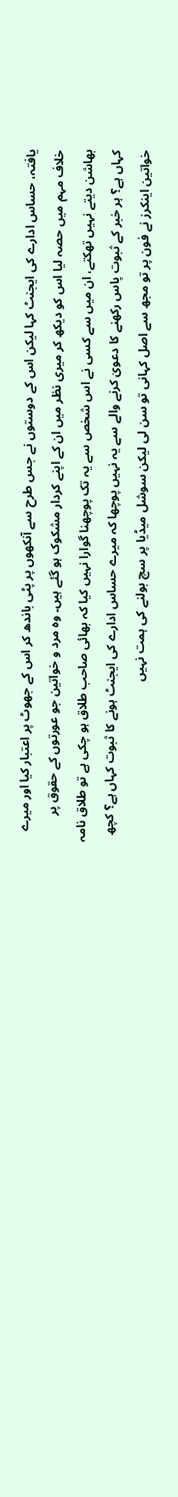یافتہ، حساس ادارے کی ایجنٹ کہا لیکن اس کے دوستوں نے جس طرح سے آنکھوں پر پٹی باندھ کر اس کے جھوٹ پر اعتبار کیا اور میرے خلاف مہم میں حصہ لیا اس کو دیکھ کر میری نظر میں ان کے اپنے کردار مشکوک ہو گئے ہیں۔ وہ مرد و خواتین جو عورتوں کے حقوق پر بھاشن دیتے نہیں تھکتے، ان میں سے کسی نے اس شخص سے یہ تک پوچھنا گوارا نہیں کیا کہ بھائی صاحب طلاق ہو چکی ہے تو طلاق نامہ کہاں ہے؟ ہر خبر کے ثبوت پاس رکھنے کا دعویٰ کرنے والے سے یہ نہیں پوچھا کہ میرے حساس ادارے کی ایجنٹ ہونے کا ثبوت کہاں ہے؟ کچھ خواتین اینکرز نے فون پر تو مجھ سے اصل کہانی تو سن لی لیکن سوشل میڈیا پر سچ بولنے کی ہمت نہیں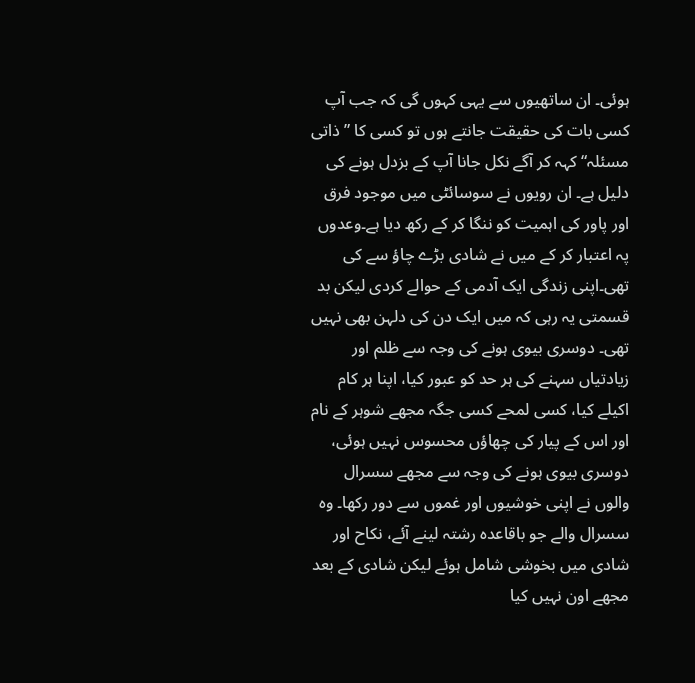ہوئی۔ ان ساتھیوں سے یہی کہوں گی کہ جب آپ کسی بات کی حقیقت جانتے ہوں تو کسی کا ”ذاتی مسئلہ“ کہہ کر آگے نکل جانا آپ کے بزدل ہونے کی دلیل ہے۔ ان رویوں نے سوسائٹی میں موجود فرق اور پاور کی اہمیت کو ننگا کر کے رکھ دیا ہے۔وعدوں پہ اعتبار کر کے میں نے شادی بڑے چاؤ سے کی تھی۔اپنی زندگی ایک آدمی کے حوالے کردی لیکن بد قسمتی یہ رہی کہ میں ایک دن کی دلہن بھی نہیں تھی۔ دوسری بیوی ہونے کی وجہ سے ظلم اور زیادتیاں سہنے کی ہر حد کو عبور کیا، اپنا ہر کام اکیلے کیا، کسی لمحے کسی جگہ مجھے شوہر کے نام اور اس کے پیار کی چھاؤں محسوس نہیں ہوئی، دوسری بیوی ہونے کی وجہ سے مجھے سسرال والوں نے اپنی خوشیوں اور غموں سے دور رکھا۔ وہ سسرال والے جو باقاعدہ رشتہ لینے آئے، نکاح اور شادی میں بخوشی شامل ہوئے لیکن شادی کے بعد مجھے اون نہیں کیا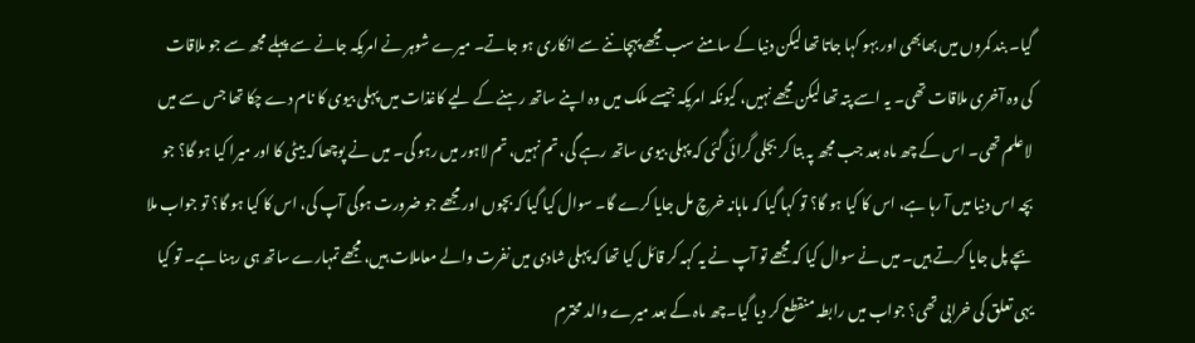گیا۔ بند کمروں میں بھابھی اور بہو کہا جاتا تھا لیکن دنیا کے سامنے سب مجھے پہچاننے سے انکاری ہو جاتے۔ میرے شوہر نے امریکہ جانے سے پہلے مجھ سے جو ملاقات کی وہ آخری ملاقات تھی۔ یہ اسے پتہ تھا لیکن مجھے نہیں، کیونکہ امریکہ جیسے ملک میں وہ اپنے ساتھ رہنے کے لیے کاغذات میں پہلی بیوی کا نام دے چکا تھا جس سے میں لاعلم تھی۔ اس کے چھ ماہ بعد جب مجھ پہ بتا کر بجلی گرائی گئی کہ پہلی بیوی ساتھ رہے گی، تم نہیں، تم لاہور میں رہو گی۔ میں نے پوچھا کہ بیٹی کا اور میرا کیا ہو گا؟ جو بچہ اس دنیا میں آ رہا ہے، اس کا کیا ہو گا؟ تو کہا گیا کہ ماہانہ خرچ مل جایا کرے گا۔ سوال کیا گیا کہ بچوں اور مجھے جو ضرورت ہوگی آپ کی، اس کا کیا ہو گا؟ تو جواب ملا بچے پل جایا کرتے ہیں۔ میں نے سوال کیا کہ مجھے تو آپ نے یہ کہہ کر قائل کیا تھا کہ پہلی شادی میں نفرت والے معاملات ہیں، مجھے تمہارے ساتھ ہی رہنا ہے۔ تو کیا یہی تعلق کی خرابی تھی؟ جواب میں رابطہ منقطع کر دیا گیا۔چھ ماہ کے بعد میرے والد محترم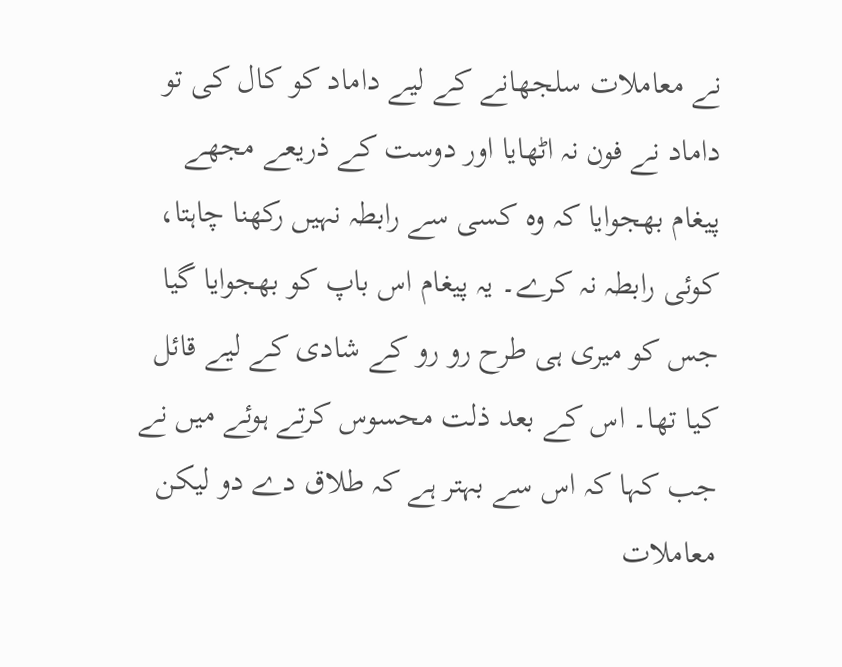نے معاملات سلجھانے کے لیے داماد کو کال کی تو داماد نے فون نہ اٹھایا اور دوست کے ذریعے مجھے پیغام بھجوایا کہ وہ کسی سے رابطہ نہیں رکھنا چاہتا، کوئی رابطہ نہ کرے۔ یہ پیغام اس باپ کو بھجوایا گیا جس کو میری ہی طرح رو رو کے شادی کے لیے قائل کیا تھا۔ اس کے بعد ذلت محسوس کرتے ہوئے میں نے جب کہا کہ اس سے بہتر ہے کہ طلاق دے دو لیکن معاملات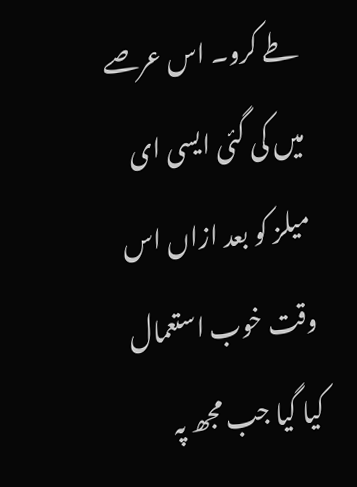طے کرو۔ اس عرصے میں کی گئی ایسی ای میلز کو بعد ازاں اس وقت خوب استعمال کیا گیا جب مجھ پہ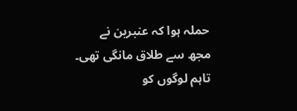حملہ ہوا کہ عنبرین نے مجھ سے طلاق مانگی تھی۔ تاہم لوگوں کو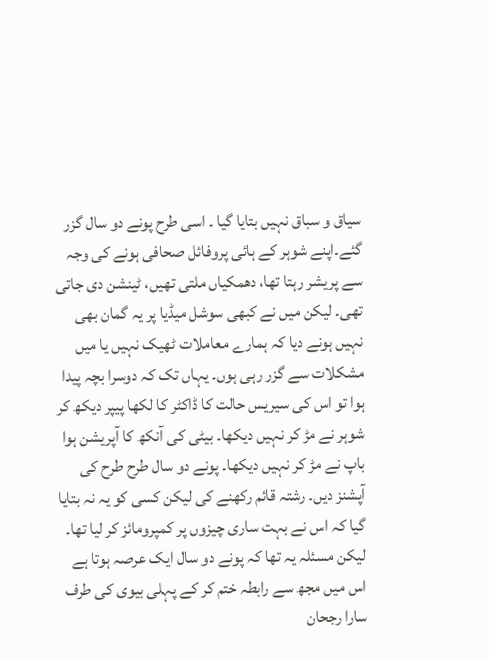سیاق و سباق نہیں بتایا گیا ۔ اسی طرح پونے دو سال گزر گئے۔اپنے شوہر کے ہائی پروفائل صحافی ہونے کی وجہ سے پریشر رہتا تھا، دھمکیاں ملتی تھیں، ٹینشن دی جاتی تھی۔ لیکن میں نے کبھی سوشل میڈیا پر یہ گمان بھی نہیں ہونے دیا کہ ہمارے معاملات ٹھیک نہیں یا میں مشکلات سے گزر رہی ہوں۔ یہاں تک کہ دوسرا بچہ پیدا ہوا تو اس کی سیریس حالت کا ڈاکٹر کا لکھا پیپر دیکھ کر شوہر نے مڑ کر نہیں دیکھا۔ بیٹی کی آنکھ کا آپریشن ہوا باپ نے مڑ کر نہیں دیکھا۔ پونے دو سال طرح طرح کی آپشنز دیں۔ رشتہ قائم رکھنے کی لیکن کسی کو یہ نہ بتایا گیا کہ اس نے بہت ساری چیزوں پر کمپرومائز کر لیا تھا۔ لیکن مسئلہ یہ تھا کہ پونے دو سال ایک عرصہ ہوتا ہے اس میں مجھ سے رابطہ ختم کر کے پہلی بیوی کی طرف سارا رجحان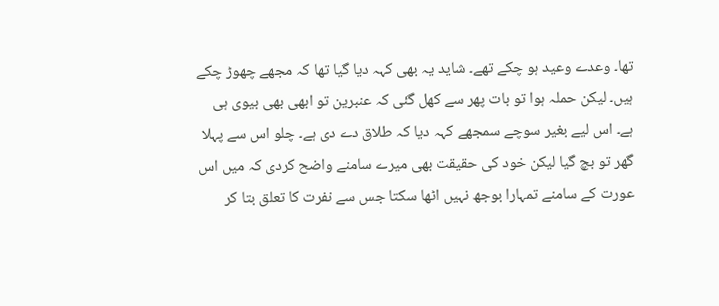تھا۔ وعدے وعید ہو چکے تھے۔ شاید یہ بھی کہہ دیا گیا تھا کہ مجھے چھوڑ چکے ہیں۔ لیکن حملہ ہوا تو بات پھر سے کھل گئی کہ عنبرین تو ابھی بھی بیوی ہی ہے۔ اس لیے بغیر سوچے سمجھے کہہ دیا کہ طلاق دے دی ہے۔ چلو اس سے پہلا گھر تو بچ گیا لیکن خود کی حقیقت بھی میرے سامنے واضح کردی کہ میں اس عورت کے سامنے تمہارا بوجھ نہیں اٹھا سکتا جس سے نفرت کا تعلق بتا کر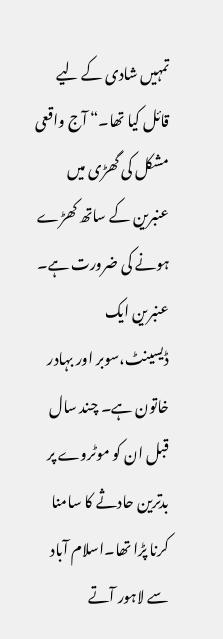تمہیں شادی کے لیے قائل کیا تھا۔“ آج واقعی مشکل کی گھڑی میں عنبرین کے ساتھ کھڑے ہونے کی ضرورت ہے۔ عنبرین ایک ڈیسینٹ،سوبر اور بہادر خاتون ہے۔ چند سال قبل ان کو موٹروے پر بدترین حادثے کا سامنا کرنا پڑا تھا۔اسلام آباد سے لاہور آتے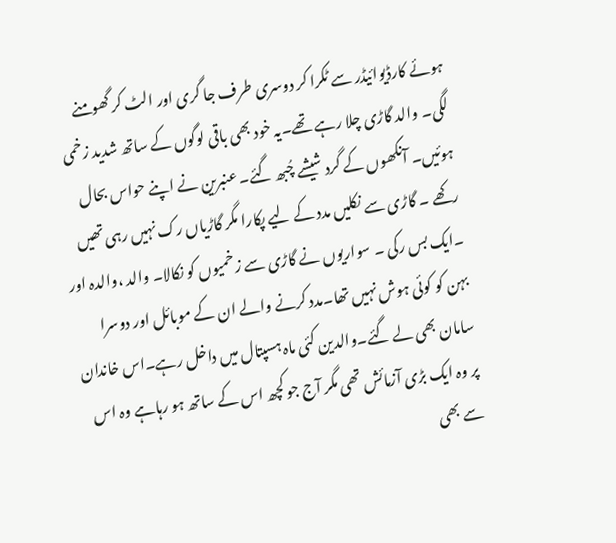ہوئے کارڈیوائیڈر سے ٹکرا کر دوسری طرف جا گری اور الٹ کر گھومنے لگی۔ والد گاڑی چلا رہے تھے۔یہ خود بھی باقی لوگوں کے ساتھ شدید زخمی ہوئیں۔ آنکھوں کے گرد شیشے چُبھ گئے۔ عنبرین نے اپنے حواس بحال رکھے ۔ گاڑی سے نکلیں مدد کے لیے پکارا مگر گاڑیاں رک نہیں رہی تھیں ۔ایک بس رکی ۔ سواریوں نے گاڑی سے زخمیوں کو نکالا۔ والد ،والدہ اور بہن کو کوئی ہوش نہیں تھا۔مدد کرنے والے ان کے موبائل اور دوسرا سامان بھی لے گئے۔والدین کئی ماہ ہسپتال میں داخل رہے۔اس خاندان پر وہ ایک بڑی آزمائش تھی مگر آج جو کچھ اس کے ساتھ ہو رہاہے وہ اس سے بھی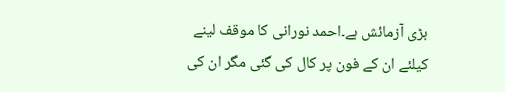بڑی آزمائش ہے۔احمد نورانی کا موقف لینے کیلئے ان کے فون پر کال کی گئی مگر ان کی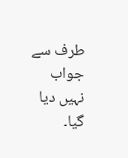طرف سے جواب نہیں دیا گیا۔